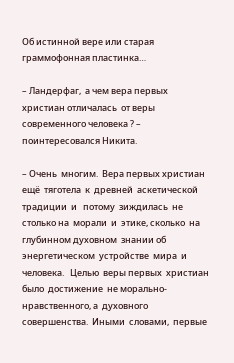Об истинной вере или старая граммофонная пластинка…

– Ландерфаг,  а чем вера первых христиан отличалась  от веры современного человека ? – поинтересовался Никита.

– Очень  многим.  Вера первых христиан  ещё  тяготела  к  древней  аскетической  традиции  и   потому  зиждилась  не  столько на  морали  и  этике, сколько  на глубинном духовном  знании об  энергетическом  устройстве  мира  и  человека.   Целью  веры первых  христиан было  достижение  не морально-нравственного, а  духовного  совершенства.  Иными  словами,  первые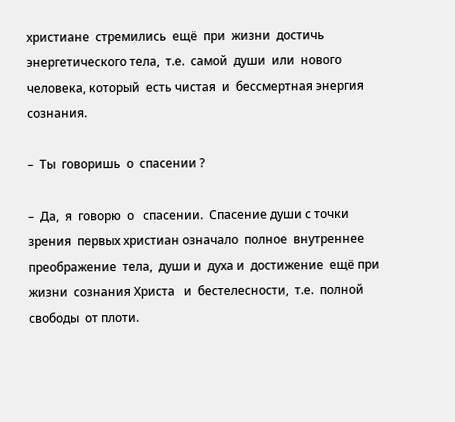христиане  стремились  ещё  при  жизни  достичь  энергетического тела,  т.е.  самой  души  или  нового  человека, который  есть чистая  и  бессмертная энергия  сознания.

–  Ты  говоришь  о  спасении ?

–  Да,  я  говорю  о   спасении.  Спасение души с точки зрения  первых христиан означало  полное  внутреннее  преображение  тела,  души и  духа и  достижение  ещё при  жизни  сознания Христа   и  бестелесности,  т.е.  полной  свободы  от плоти.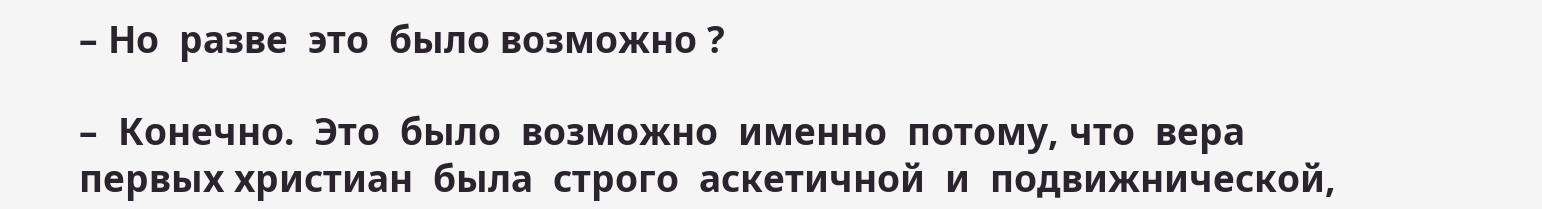– Но  разве  это  было возможно ?

–  Конечно.  Это  было  возможно  именно  потому, что  вера  первых христиан  была  строго  аскетичной  и  подвижнической,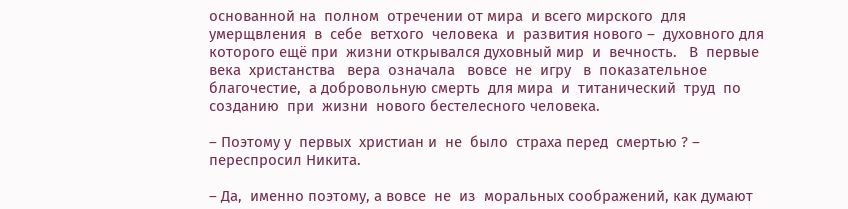основанной на  полном  отречении от мира  и всего мирского  для   умерщвления  в  себе  ветхого  человека  и  развития нового –  духовного для  которого ещё при  жизни открывался духовный мир  и  вечность.   В  первые  века  христанства   вера  означала   вовсе  не  игру   в  показательное  благочестие,  а добровольную смерть  для мира  и  титанический  труд  по  созданию  при  жизни  нового бестелесного человека.

– Поэтому у  первых  христиан и  не  было  страха перед  смертью ? – переспросил Никита.

– Да,  именно поэтому, а вовсе  не  из  моральных соображений, как думают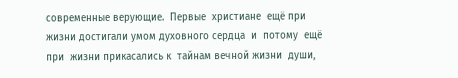современные верующие.  Первые  христиане  ещё при  жизни достигали умом духовного сердца  и  потому  ещё при  жизни прикасались к  тайнам вечной жизни  души,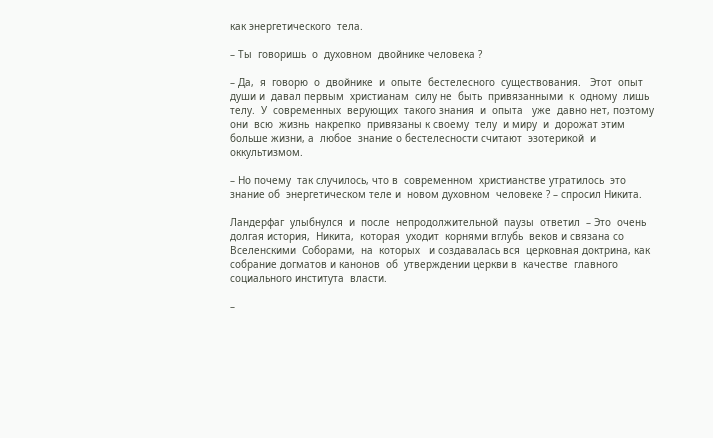как энергетического  тела.

– Ты  говоришь  о  духовном  двойнике человека ?

– Да,  я  говорю  о  двойнике  и  опыте  бестелесного  существования.   Этот  опыт  души и  давал первым  христианам  силу не  быть  привязанными  к  одному  лишь  телу.  У  современных  верующих  такого знания  и  опыта   уже  давно нет, поэтому они  всю  жизнь  накрепко  привязаны к своему  телу  и миру  и  дорожат этим  больше жизни, а  любое  знание о бестелесности считают  эзотерикой  и  оккультизмом.

– Но почему  так случилось, что в  современном  христианстве утратилось  это  знание об  энергетическом теле и  новом духовном  человеке ? – спросил Никита.

Ландерфаг  улыбнулся  и  после  непродолжительной  паузы  ответил  – Это  очень  долгая история,  Никита,  которая  уходит  корнями вглубь  веков и связана со Вселенскими  Соборами,  на  которых   и создавалась вся  церковная доктрина, как  собрание догматов и канонов  об  утверждении церкви в  качестве  главного  социального института  власти.

–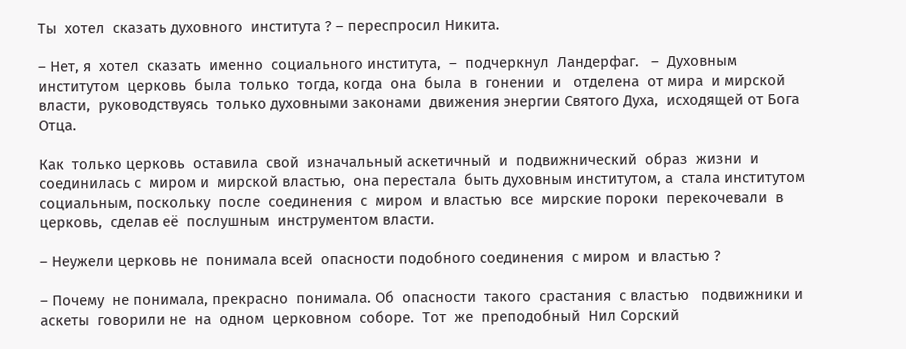Ты  хотел  сказать духовного  института ? – переспросил Никита.

– Нет, я  хотел  сказать  именно  социального института,  –  подчеркнул  Ландерфаг.   –  Духовным  институтом  церковь  была  только  тогда, когда  она  была  в  гонении  и   отделена  от мира  и мирской власти,  руководствуясь  только духовными законами  движения энергии Святого Духа,  исходящей от Бога   Отца.

Как  только церковь  оставила  свой  изначальный аскетичный  и  подвижнический  образ  жизни  и  соединилась с  миром и  мирской властью,  она перестала  быть духовным институтом, а  стала институтом социальным, поскольку  после  соединения  с  миром  и властью  все  мирские пороки  перекочевали  в  церковь,  сделав её  послушным  инструментом власти.

– Неужели церковь не  понимала всей  опасности подобного соединения  с миром  и властью ?

– Почему  не понимала, прекрасно  понимала. Об  опасности  такого  срастания  с властью   подвижники и аскеты  говорили не  на  одном  церковном  соборе.  Тот  же  преподобный  Нил Сорский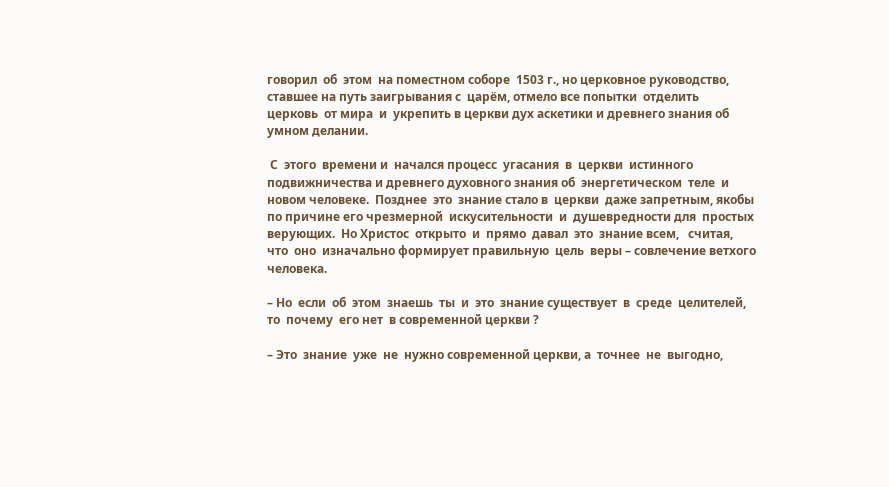говорил  об  этом  на поместном соборе  1503 г., но церковное руководство, ставшее на путь заигрывания с  царём, отмело все попытки  отделить   церковь  от мира  и  укрепить в церкви дух аскетики и древнего знания об умном делании.

 С  этого  времени и  начался процесс  угасания  в  церкви  истинного  подвижничества и древнего духовного знания об  энергетическом  теле  и  новом человеке.  Позднее  это  знание стало в  церкви  даже запретным, якобы  по причине его чрезмерной  искусительности  и  душевредности для  простых верующих.  Но Христос  открыто  и  прямо  давал  это  знание всем,   считая,   что  оно  изначально формирует правильную  цель  веры – совлечение ветхого человека.

– Но  если  об  этом  знаешь  ты  и  это  знание существует  в  среде  целителей,  то  почему  его нет  в современной церкви ?

– Это  знание  уже  не  нужно современной церкви, а  точнее  не  выгодно,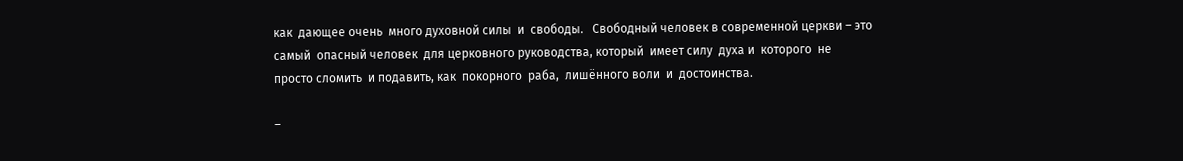как  дающее очень  много духовной силы  и  свободы.   Свободный человек в современной церкви – это самый  опасный человек  для церковного руководства, который  имеет силу  духа и  которого  не просто сломить  и подавить, как  покорного  раба,  лишённого воли  и  достоинства.

–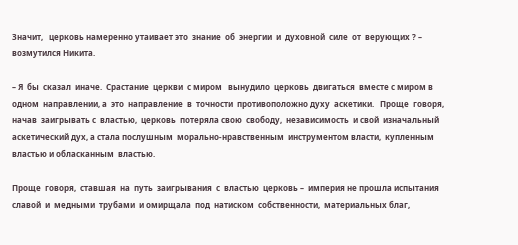Значит,   церковь намеренно утаивает это  знание  об  энергии  и  духовной  силе  от  верующих ? – возмутился Никита.

– Я  бы  сказал  иначе.  Срастание  церкви  с миром   вынудило  церковь  двигаться  вместе с миром в  одном  направлении, а  это  направление  в  точности  противоположно духу  аскетики.   Проще  говоря, начав  заигрывать с  властью,  церковь  потеряла свою  свободу,  независимость  и свой  изначальный аскетический дух, а стала послушным  морально-нравственным  инструментом власти,  купленным  властью и обласканным  властью.

Проще  говоря,  ставшая  на  путь  заигрывания  с  властью  церковь –  империя не прошла испытания  славой  и  медными  трубами  и омирщала  под  натиском  собственности,  материальных благ,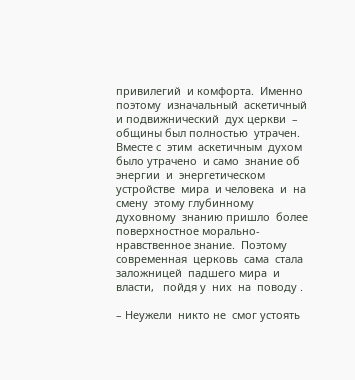привилегий  и комфорта.  Именно  поэтому  изначальный  аскетичный  и подвижнический  дух церкви  –  общины был полностью  утрачен.  Вместе с  этим  аскетичным  духом было утрачено  и само  знание об  энергии  и  энергетическом  устройстве  мира  и человека  и  на  смену  этому глубинному  духовному  знанию пришло  более поверхностное морально-нравственное знание.  Поэтому  современная  церковь  сама  стала  заложницей  падшего мира  и власти,   пойдя у  них  на  поводу .

– Неужели  никто не  смог устоять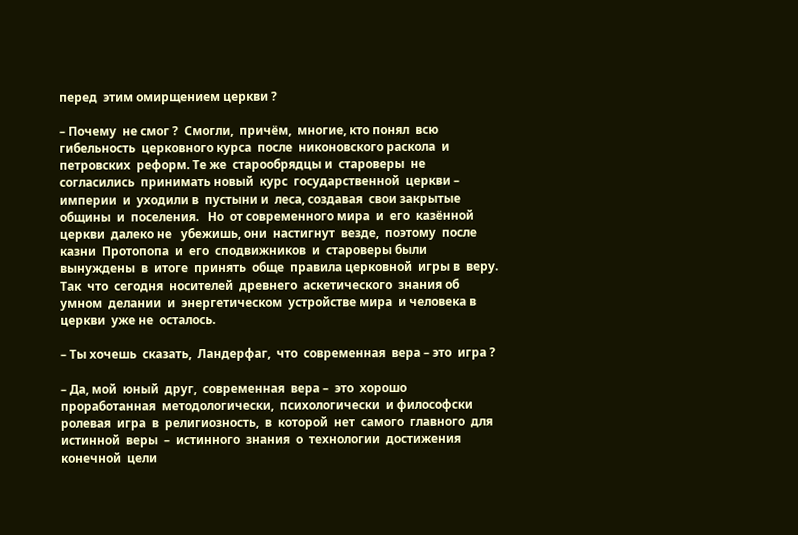перед  этим омирщением церкви ?

– Почему  не смог ?  Смогли,  причём,  многие, кто понял  всю   гибельность  церковного курса  после  никоновского раскола  и петровских  реформ. Те же  старообрядцы и  староверы  не  согласились  принимать новый  курс  государственной  церкви – империи  и  уходили в  пустыни и  леса, создавая  свои закрытые  общины  и  поселения.   Но  от современного мира  и  его  казённой  церкви  далеко не   убежишь, они  настигнут  везде,  поэтому  после  казни  Протопопа  и  его  сподвижников  и  староверы были  вынуждены  в  итоге  принять  обще  правила церковной  игры в  веру.   Так  что  сегодня  носителей  древнего  аскетического  знания об  умном  делании  и  энергетическом  устройстве мира  и человека в  церкви  уже не  осталось.

– Ты хочешь  сказать,  Ландерфаг,  что  современная  вера – это  игра ?

– Да, мой  юный  друг,  современная  вера –  это  хорошо  проработанная  методологически,  психологически  и философски  ролевая  игра  в  религиозность,  в  которой  нет  самого  главного  для  истинной  веры  –  истинного  знания  о  технологии  достижения  конечной  цели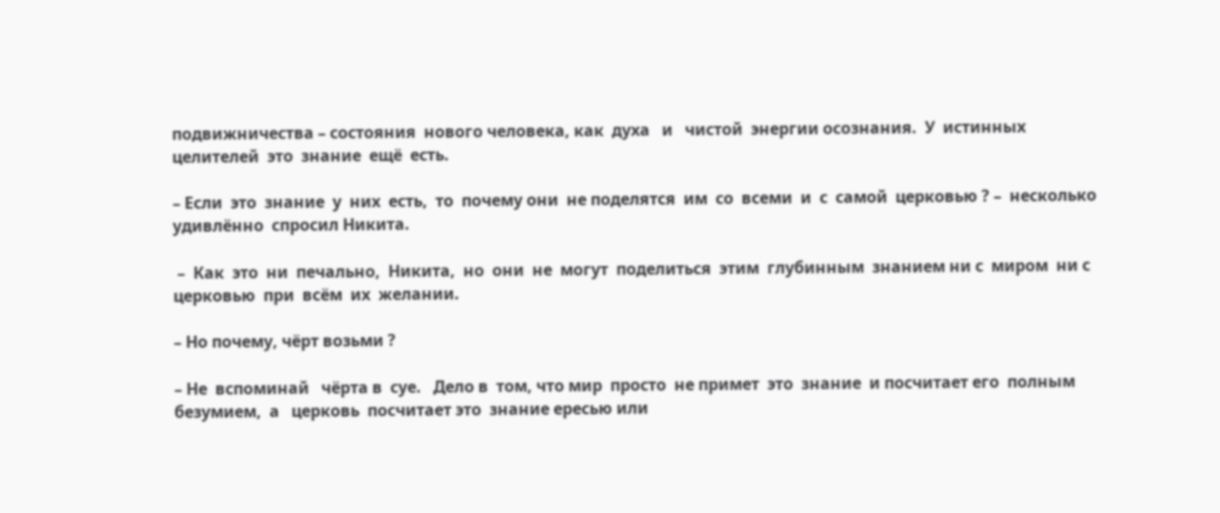подвижничества – состояния  нового человека, как  духа   и   чистой  энергии осознания.  У  истинных целителей  это  знание  ещё  есть.

– Если  это  знание  у  них  есть,  то  почему они  не поделятся  им  со  всеми  и  с  самой  церковью ? –  несколько удивлённо  спросил Никита.

 –  Как  это  ни  печально,  Никита,  но  они  не  могут  поделиться  этим  глубинным  знанием ни с  миром  ни с  церковью  при  всём  их  желании.

– Но почему, чёрт возьми ?

– Не  вспоминай   чёрта в  суе.   Дело в  том, что мир  просто  не примет  это  знание  и посчитает его  полным  безумием,  а   церковь  посчитает это  знание ересью или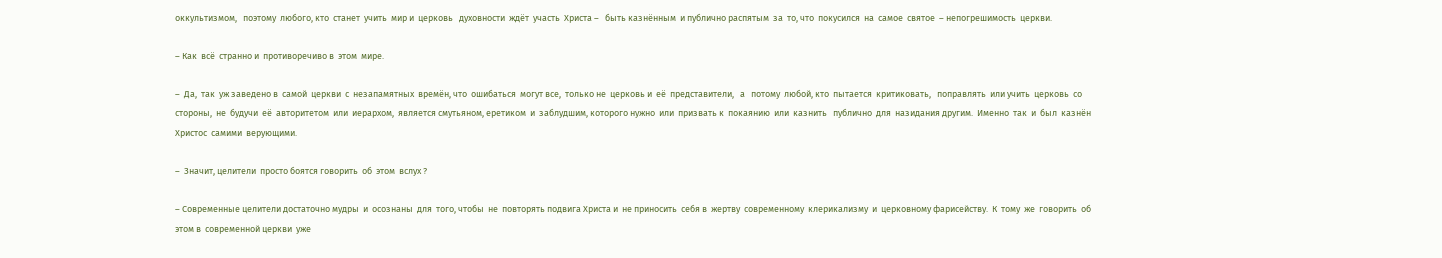оккультизмом,   поэтому  любого, кто  станет  учить  мир и  церковь   духовности  ждёт  участь  Христа –   быть казнённым  и публично распятым  за  то, что  покусился  на  самое  святое  – непогрешимость  церкви.

– Как  всё  странно и  противоречиво в  этом  мире.

–  Да,  так  уж заведено в  самой  церкви  с  незапамятных  времён, что  ошибаться  могут все,  только не  церковь и  её  представители,   а   потому  любой, кто  пытается  критиковать,   поправлять  или учить  церковь  со  стороны,  не  будучи  её  авторитетом  или  иерархом,  является смутьяном, еретиком  и  заблудшим, которого нужно  или  призвать к  покаянию  или  казнить   публично  для  назидания другим.  Именно  так  и  был  казнён Христос  самими  верующими.

–  Значит, целители  просто боятся говорить  об  этом  вслух ?

– Современные целители достаточно мудры  и  осознаны  для  того, чтобы  не  повторять подвига Христа и  не приносить  себя в  жертву  современному  клерикализму  и  церковному фарисейству.  К  тому  же  говорить  об  этом в  современной церкви  уже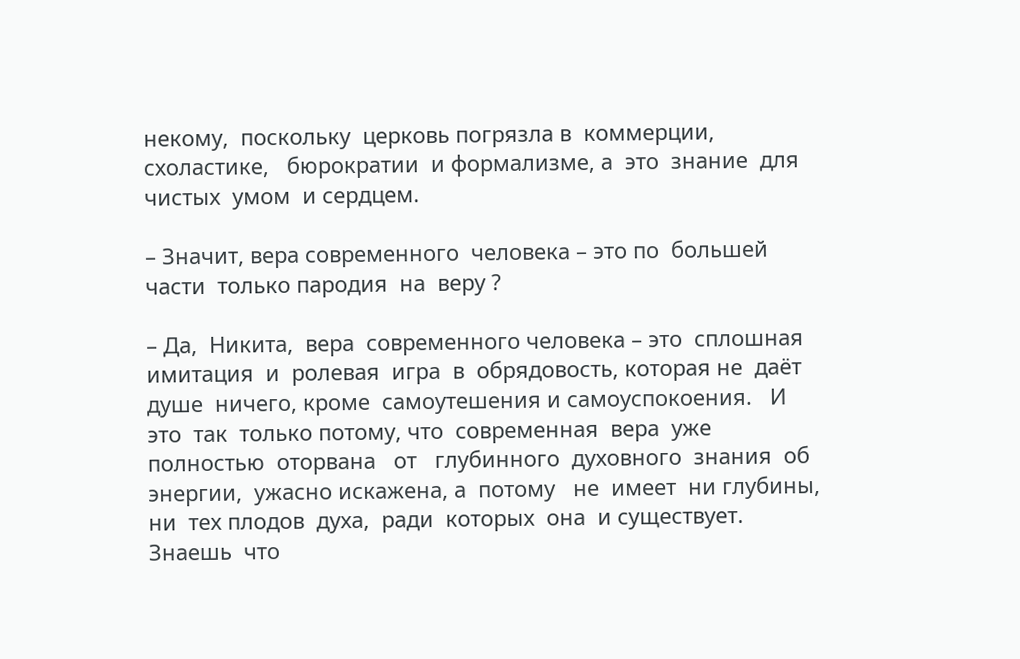некому,  поскольку  церковь погрязла в  коммерции,  схоластике,   бюрократии  и формализме, а  это  знание  для чистых  умом  и сердцем.

– Значит, вера современного  человека – это по  большей  части  только пародия  на  веру ?

– Да,  Никита,  вера  современного человека – это  сплошная  имитация  и  ролевая  игра  в  обрядовость, которая не  даёт  душе  ничего, кроме  самоутешения и самоуспокоения.   И  это  так  только потому, что  современная  вера  уже  полностью  оторвана   от   глубинного  духовного  знания  об  энергии,  ужасно искажена, а  потому   не  имеет  ни глубины,  ни  тех плодов  духа,  ради  которых  она  и существует.  Знаешь  что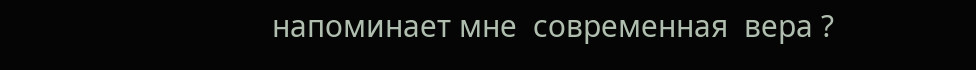напоминает мне  современная  вера ?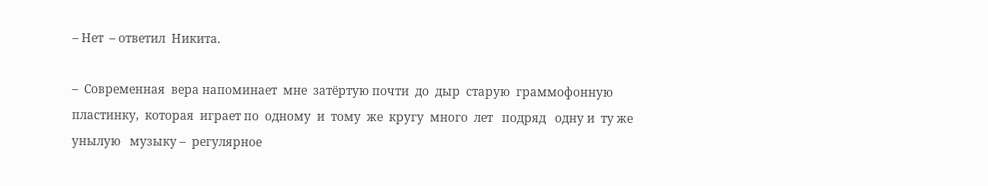– Нет  – ответил  Никита.

–  Современная  вера напоминает  мне  затёртую почти  до  дыр  старую  граммофонную пластинку,  которая  играет по  одному  и  тому  же  кругу  много  лет   подряд   одну и  ту же  унылую   музыку –  регулярное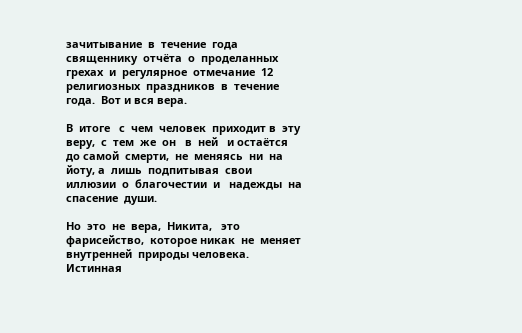зачитывание  в  течение  года  священнику  отчёта  о  проделанных  грехах  и  регулярное  отмечание  12  религиозных  праздников  в  течение  года.  Вот и вся вера.

В  итоге   с  чем  человек  приходит в  эту  веру,  с  тем  же  он   в  ней   и остаётся  до самой  смерти,  не  меняясь  ни  на  йоту, а  лишь  подпитывая  свои  иллюзии  о  благочестии  и   надежды  на  спасение  души.

Но  это  не  вера,  Никита,   это  фарисейство,  которое никак  не  меняет внутренней  природы человека.  Истинная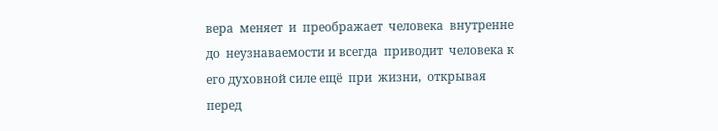вера  меняет  и  преображает  человека  внутренне  до  неузнаваемости и всегда  приводит  человека к  его духовной силе ещё  при  жизни,  открывая  перед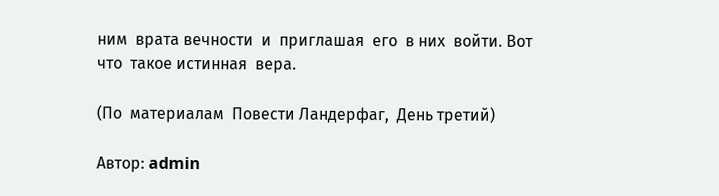ним  врата вечности  и  приглашая  его  в них  войти. Вот  что  такое истинная  вера.

(По  материалам  Повести Ландерфаг,  День третий)

Автор: admin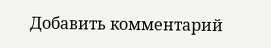Добавить комментарий